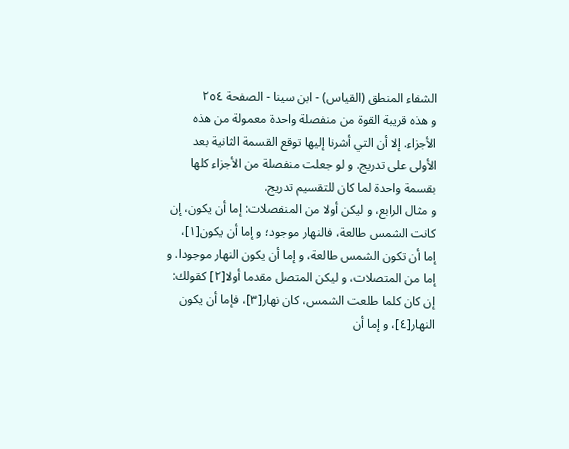الشفاء المنطق (القياس) - ابن سينا - الصفحة ٢٥٤
و هذه قريبة القوة من منفصلة واحدة معمولة من هذه الأجزاء. إلا أن التي أشرنا إليها توقع القسمة الثانية بعد الأولى على تدريج. و لو جعلت منفصلة من الأجزاء كلها بقسمة واحدة لما كان للتقسيم تدريج.
و مثال الرابع، و ليكن أولا من المنفصلات: إما أن يكون، إن كانت الشمس طالعة، فالنهار موجود؛ و إما أن يكون[١]، إما أن تكون الشمس طالعة، و إما أن يكون النهار موجودا. و إما من المتصلات، و ليكن المتصل مقدما أولا[٢] كقولك: إن كان كلما طلعت الشمس، كان نهار[٣]، فإما أن يكون النهار[٤]، و إما أن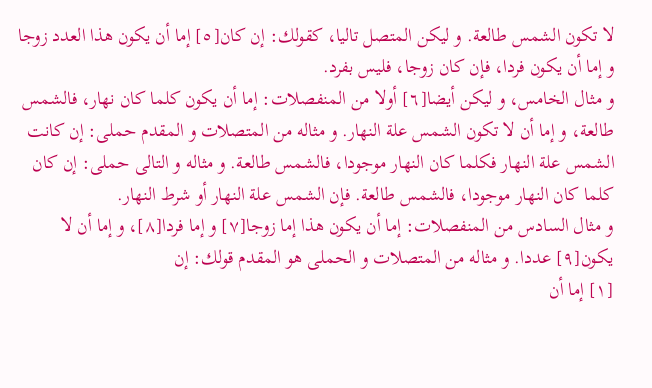لا تكون الشمس طالعة. و ليكن المتصل تاليا، كقولك: إن كان[٥] إما أن يكون هذا العدد زوجا و إما أن يكون فردا، فإن كان زوجا، فليس بفرد.
و مثال الخامس، و ليكن أيضا[٦] أولا من المنفصلات: إما أن يكون كلما كان نهار، فالشمس طالعة، و إما أن لا تكون الشمس علة النهار. و مثاله من المتصلات و المقدم حملى: إن كانت الشمس علة النهار فكلما كان النهار موجودا، فالشمس طالعة. و مثاله و التالى حملى: إن كان كلما كان النهار موجودا، فالشمس طالعة. فإن الشمس علة النهار أو شرط النهار.
و مثال السادس من المنفصلات: إما أن يكون هذا إما زوجا[٧] و إما فردا[٨]، و إما أن لا يكون[٩] عددا. و مثاله من المتصلات و الحملى هو المقدم قولك: إن
[١] إما أن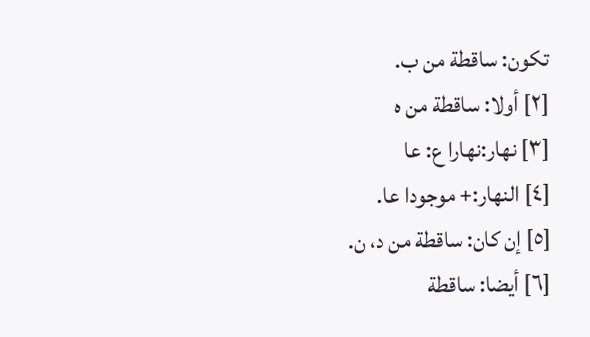تكون: ساقطة من ب.
[٢] أولا: ساقطة من ه
[٣] نهار:نهارا ع: عا
[٤] النهار:+ موجودا عا.
[٥] إن كان: ساقطة من د، ن.
[٦] أيضا: ساقطة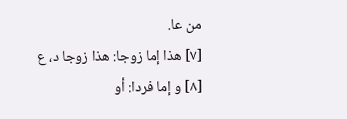من عا.
[٧] هذا إما زوجا: هذا زوجا د، ع
[٨] و إما فردا: أو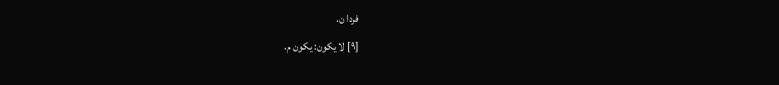فردا ن.
[٩] لا يكون: يكون م.